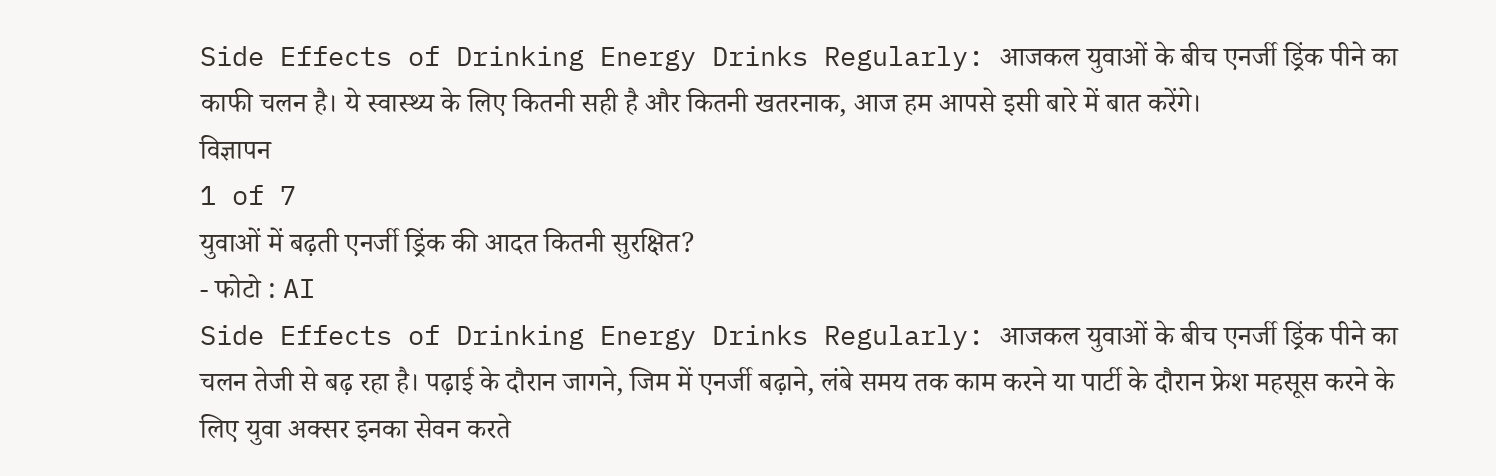Side Effects of Drinking Energy Drinks Regularly: आजकल युवाओं के बीच एनर्जी ड्रिंक पीने का काफी चलन है। ये स्वास्थ्य के लिए कितनी सही है और कितनी खतरनाक, आज हम आपसे इसी बारे में बात करेंगे।
विज्ञापन
1 of 7
युवाओं में बढ़ती एनर्जी ड्रिंक की आदत कितनी सुरक्षित?
- फोटो : AI
Side Effects of Drinking Energy Drinks Regularly: आजकल युवाओं के बीच एनर्जी ड्रिंक पीने का चलन तेजी से बढ़ रहा है। पढ़ाई के दौरान जागने, जिम में एनर्जी बढ़ाने, लंबे समय तक काम करने या पार्टी के दौरान फ्रेश महसूस करने के लिए युवा अक्सर इनका सेवन करते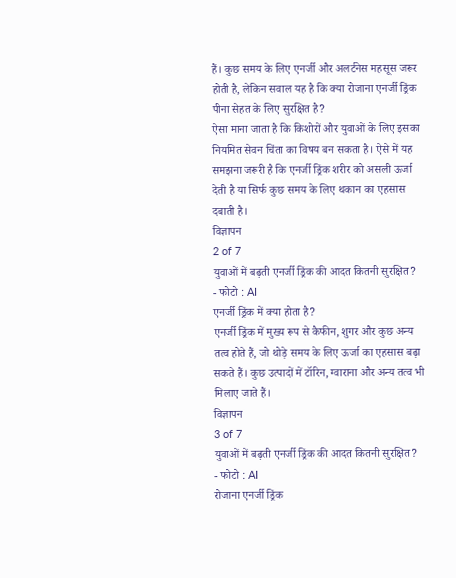हैं। कुछ समय के लिए एनर्जी और अलर्टनेस महसूस जरूर होती है, लेकिन सवाल यह है कि क्या रोजाना एनर्जी ड्रिंक पीना सेहत के लिए सुरक्षित है?
ऐसा माना जाता है कि किशोरों और युवाओं के लिए इसका नियमित सेवन चिंता का विषय बन सकता है। ऐसे में यह समझना जरूरी है कि एनर्जी ड्रिंक शरीर को असली ऊर्जा देती है या सिर्फ कुछ समय के लिए थकान का एहसास दबाती है।
विज्ञापन
2 of 7
युवाओं में बढ़ती एनर्जी ड्रिंक की आदत कितनी सुरक्षित?
- फोटो : AI
एनर्जी ड्रिंक में क्या होता है?
एनर्जी ड्रिंक में मुख्य रूप से कैफीन, शुगर और कुछ अन्य तत्व होते हैं, जो थोड़े समय के लिए ऊर्जा का एहसास बढ़ा सकते हैं। कुछ उत्पादों में टॉरिन, ग्वाराना और अन्य तत्व भी मिलाए जाते हैं।
विज्ञापन
3 of 7
युवाओं में बढ़ती एनर्जी ड्रिंक की आदत कितनी सुरक्षित?
- फोटो : AI
रोजाना एनर्जी ड्रिंक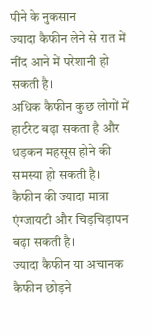पीने के नुकसान
ज्यादा कैफीन लेने से रात में नींद आने में परेशानी हो सकती है।
अधिक कैफीन कुछ लोगों में हार्टरेट बढ़ा सकता है और धड़कन महसूस होने की समस्या हो सकती है।
कैफीन की ज्यादा मात्रा एंग्जायटी और चिड़चिड़ापन बढ़ा सकती है।
ज्यादा कैफीन या अचानक कैफीन छोड़ने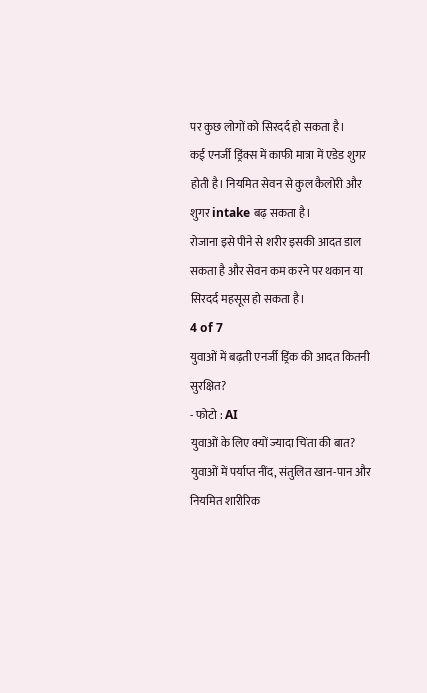पर कुछ लोगों को सिरदर्द हो सकता है।
कई एनर्जी ड्रिंक्स में काफी मात्रा में एडेड शुगर होती है। नियमित सेवन से कुल कैलोरी और शुगर intake बढ़ सकता है।
रोजाना इसे पीने से शरीर इसकी आदत डाल सकता है और सेवन कम करने पर थकान या सिरदर्द महसूस हो सकता है।
4 of 7
युवाओं में बढ़ती एनर्जी ड्रिंक की आदत कितनी सुरक्षित?
- फोटो : AI
युवाओं के लिए क्यों ज्यादा चिंता की बात?
युवाओं में पर्याप्त नींद, संतुलित खान-पान और नियमित शारीरिक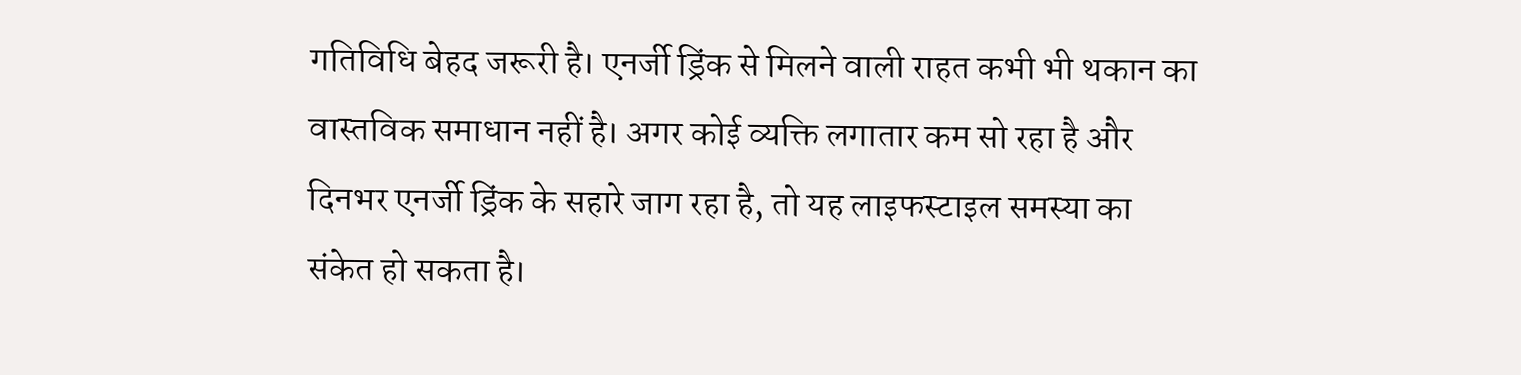गतिविधि बेहद जरूरी है। एनर्जी ड्रिंक से मिलने वाली राहत कभी भी थकान का वास्तविक समाधान नहीं है। अगर कोई व्यक्ति लगातार कम सो रहा है और दिनभर एनर्जी ड्रिंक के सहारे जाग रहा है, तो यह लाइफस्टाइल समस्या का संकेत हो सकता है।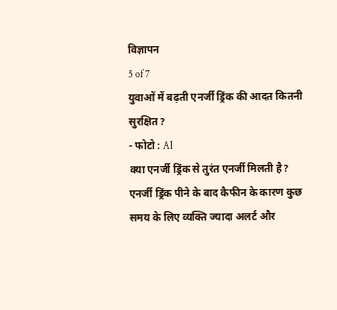विज्ञापन
5 of 7
युवाओं में बढ़ती एनर्जी ड्रिंक की आदत कितनी सुरक्षित?
- फोटो : AI
क्या एनर्जी ड्रिंक से तुरंत एनर्जी मिलती है?
एनर्जी ड्रिंक पीने के बाद कैफीन के कारण कुछ समय के लिए व्यक्ति ज्यादा अलर्ट और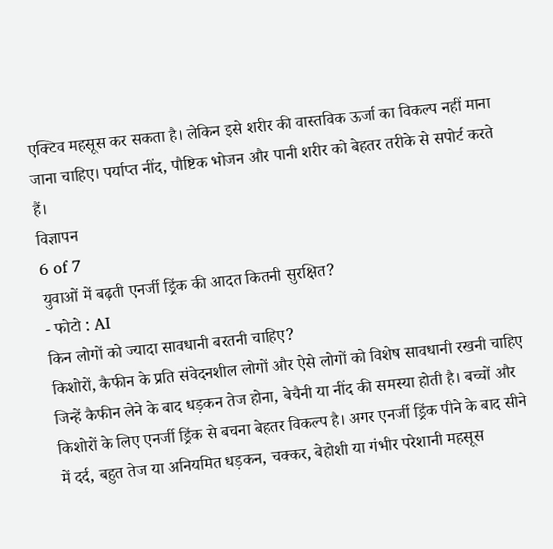एक्टिव महसूस कर सकता है। लेकिन इसे शरीर की वास्तविक ऊर्जा का विकल्प नहीं माना जाना चाहिए। पर्याप्त नींद, पौष्टिक भोजन और पानी शरीर को बेहतर तरीके से सपोर्ट करते हैं।
विज्ञापन
6 of 7
युवाओं में बढ़ती एनर्जी ड्रिंक की आदत कितनी सुरक्षित?
- फोटो : AI
किन लोगों को ज्यादा सावधानी बरतनी चाहिए?
किशोरों, कैफीन के प्रति संवेदनशील लोगों और ऐसे लोगों को विशेष सावधानी रखनी चाहिए जिन्हें कैफीन लेने के बाद धड़कन तेज होना, बेचैनी या नींद की समस्या होती है। बच्चों और किशोरों के लिए एनर्जी ड्रिंक से बचना बेहतर विकल्प है। अगर एनर्जी ड्रिंक पीने के बाद सीने में दर्द, बहुत तेज या अनियमित धड़कन, चक्कर, बेहोशी या गंभीर परेशानी महसूस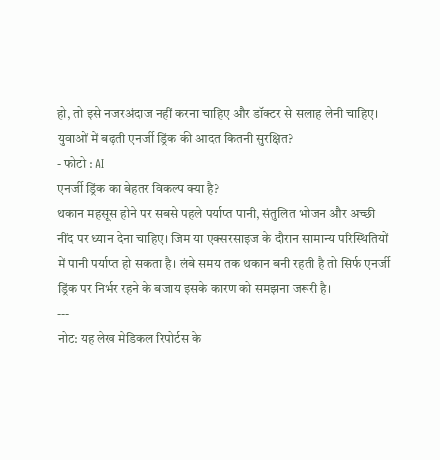हो, तो इसे नजरअंदाज नहीं करना चाहिए और डॉक्टर से सलाह लेनी चाहिए।
युवाओं में बढ़ती एनर्जी ड्रिंक की आदत कितनी सुरक्षित?
- फोटो : AI
एनर्जी ड्रिंक का बेहतर विकल्प क्या है?
थकान महसूस होने पर सबसे पहले पर्याप्त पानी, संतुलित भोजन और अच्छी नींद पर ध्यान देना चाहिए। जिम या एक्सरसाइज के दौरान सामान्य परिस्थितियों में पानी पर्याप्त हो सकता है। लंबे समय तक थकान बनी रहती है तो सिर्फ एनर्जी ड्रिंक पर निर्भर रहने के बजाय इसके कारण को समझना जरूरी है।
---
नोट: यह लेख मेडिकल रिपोर्टस के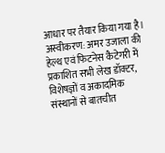आधार पर तैयार किया गया है।
अस्वीकरण: अमर उजाला की हेल्थ एवं फिटनेस कैटेगरी में प्रकाशित सभी लेख डॉक्टर, विशेषज्ञों व अकादमिक संस्थानों से बातचीत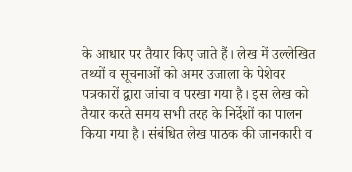के आधार पर तैयार किए जाते हैं। लेख में उल्लेखित तथ्यों व सूचनाओं को अमर उजाला के पेशेवर पत्रकारों द्वारा जांचा व परखा गया है। इस लेख को तैयार करते समय सभी तरह के निर्देशों का पालन किया गया है। संबंधित लेख पाठक की जानकारी व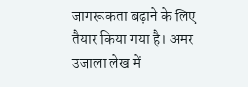जागरूकता बढ़ाने के लिए तैयार किया गया है। अमर उजाला लेख में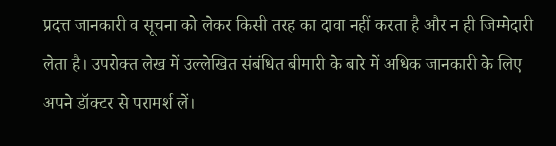प्रदत्त जानकारी व सूचना को लेकर किसी तरह का दावा नहीं करता है और न ही जिम्मेदारी लेता है। उपरोक्त लेख में उल्लेखित संबंधित बीमारी के बारे में अधिक जानकारी के लिए अपने डॉक्टर से परामर्श लें।